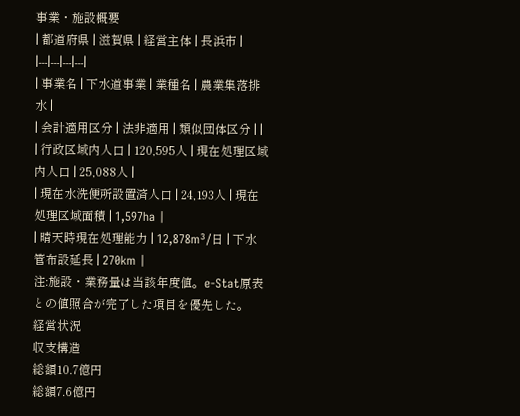事業・施設概要
| 都道府県 | 滋賀県 | 経営主体 | 長浜市 |
|---|---|---|---|
| 事業名 | 下水道事業 | 業種名 | 農業集落排水 |
| 会計適用区分 | 法非適用 | 類似団体区分 | |
| 行政区域内人口 | 120,595人 | 現在処理区域内人口 | 25,088人 |
| 現在水洗便所設置済人口 | 24,193人 | 現在処理区域面積 | 1,597ha |
| 晴天時現在処理能力 | 12,878m³/日 | 下水管布設延長 | 270km |
注:施設・業務量は当該年度値。e-Stat原表との値照合が完了した項目を優先した。
経営状況
収支構造
総額10.7億円
総額7.6億円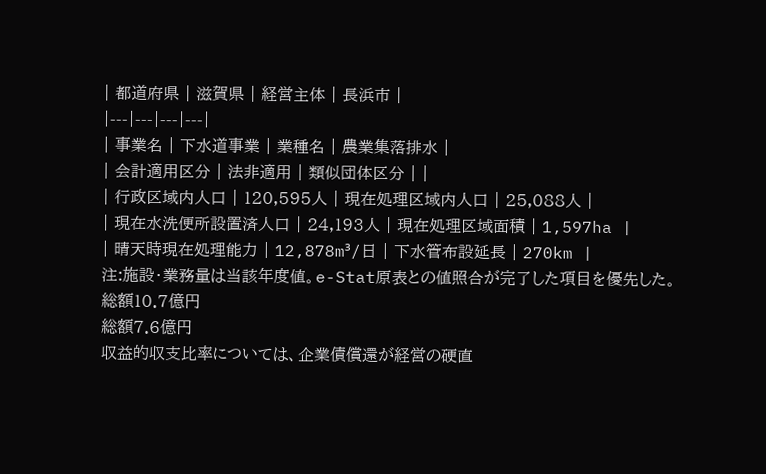| 都道府県 | 滋賀県 | 経営主体 | 長浜市 |
|---|---|---|---|
| 事業名 | 下水道事業 | 業種名 | 農業集落排水 |
| 会計適用区分 | 法非適用 | 類似団体区分 | |
| 行政区域内人口 | 120,595人 | 現在処理区域内人口 | 25,088人 |
| 現在水洗便所設置済人口 | 24,193人 | 現在処理区域面積 | 1,597ha |
| 晴天時現在処理能力 | 12,878m³/日 | 下水管布設延長 | 270km |
注:施設・業務量は当該年度値。e-Stat原表との値照合が完了した項目を優先した。
総額10.7億円
総額7.6億円
収益的収支比率については、企業債償還が経営の硬直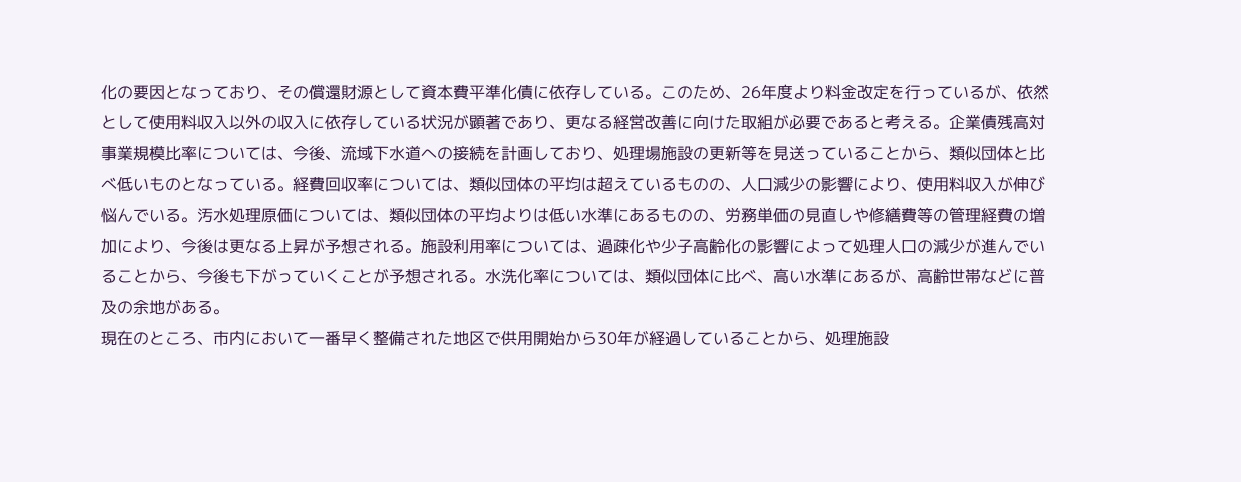化の要因となっており、その償還財源として資本費平準化債に依存している。このため、26年度より料金改定を行っているが、依然として使用料収入以外の収入に依存している状況が顕著であり、更なる経営改善に向けた取組が必要であると考える。企業債残高対事業規模比率については、今後、流域下水道への接続を計画しており、処理場施設の更新等を見送っていることから、類似団体と比べ低いものとなっている。経費回収率については、類似団体の平均は超えているものの、人口減少の影響により、使用料収入が伸び悩んでいる。汚水処理原価については、類似団体の平均よりは低い水準にあるものの、労務単価の見直しや修繕費等の管理経費の増加により、今後は更なる上昇が予想される。施設利用率については、過疎化や少子高齢化の影響によって処理人口の減少が進んでいることから、今後も下がっていくことが予想される。水洗化率については、類似団体に比べ、高い水準にあるが、高齢世帯などに普及の余地がある。
現在のところ、市内において一番早く整備された地区で供用開始から30年が経過していることから、処理施設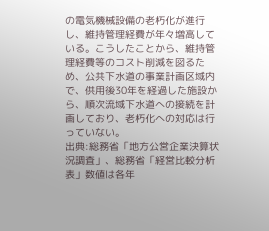の電気機械設備の老朽化が進行し、維持管理経費が年々増高している。こうしたことから、維持管理経費等のコスト削減を図るため、公共下水道の事業計画区域内で、供用後30年を経過した施設から、順次流域下水道への接続を計画しており、老朽化への対応は行っていない。
出典:総務省「地方公営企業決算状況調査」、総務省「経営比較分析表」数値は各年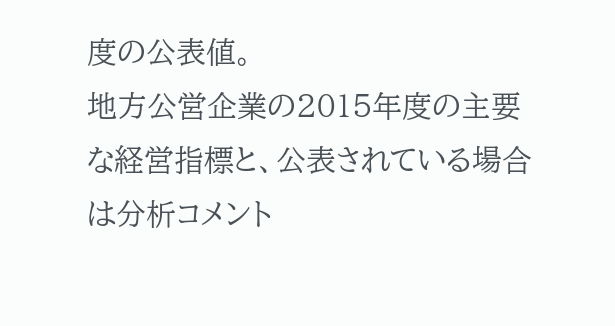度の公表値。
地方公営企業の2015年度の主要な経営指標と、公表されている場合は分析コメント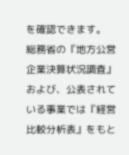を確認できます。
総務省の『地方公営企業決算状況調査』および、公表されている事業では『経営比較分析表』をもと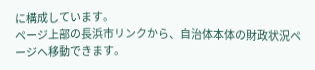に構成しています。
ページ上部の長浜市リンクから、自治体本体の財政状況ページへ移動できます。